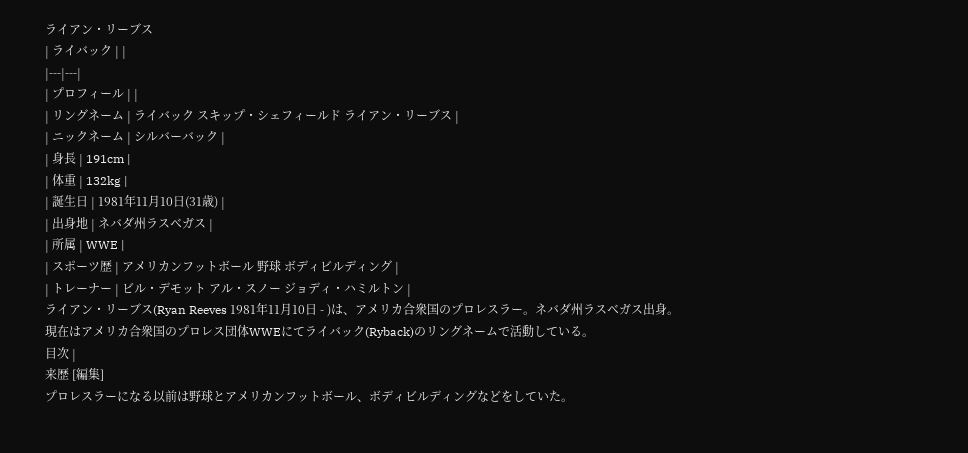ライアン・リーブス
| ライバック | |
|---|---|
| プロフィール | |
| リングネーム | ライバック スキップ・シェフィールド ライアン・リーブス |
| ニックネーム | シルバーバック |
| 身長 | 191cm |
| 体重 | 132kg |
| 誕生日 | 1981年11月10日(31歳) |
| 出身地 | ネバダ州ラスベガス |
| 所属 | WWE |
| スポーツ歴 | アメリカンフットボール 野球 ボディビルディング |
| トレーナー | ビル・デモット アル・スノー ジョディ・ハミルトン |
ライアン・リーブス(Ryan Reeves 1981年11月10日 - )は、アメリカ合衆国のプロレスラー。ネバダ州ラスベガス出身。現在はアメリカ合衆国のプロレス団体WWEにてライバック(Ryback)のリングネームで活動している。
目次 |
来歴 [編集]
プロレスラーになる以前は野球とアメリカンフットボール、ボディビルディングなどをしていた。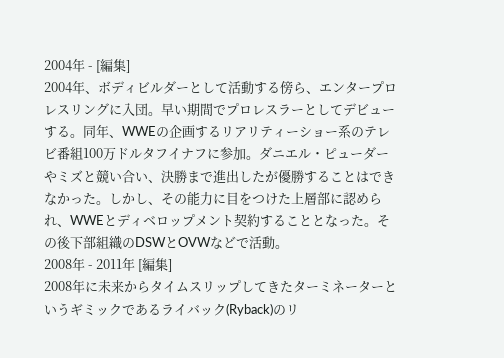2004年 - [編集]
2004年、ボディビルダーとして活動する傍ら、エンタープロレスリングに入団。早い期間でプロレスラーとしてデビューする。同年、WWEの企画するリアリティーショー系のテレビ番組100万ドルタフイナフに参加。ダニエル・ピューダーやミズと競い合い、決勝まで進出したが優勝することはできなかった。しかし、その能力に目をつけた上層部に認められ、WWEとディベロップメント契約することとなった。その後下部組織のDSWとOVWなどで活動。
2008年 - 2011年 [編集]
2008年に未来からタイムスリップしてきたターミネーターというギミックであるライバック(Ryback)のリ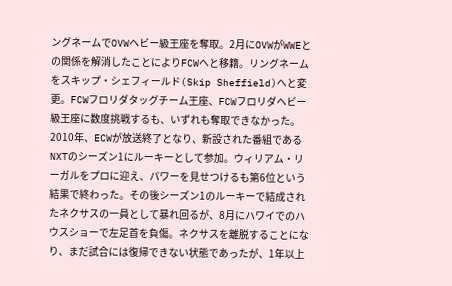ングネームでOVWヘビー級王座を奪取。2月にOVWがWWEとの関係を解消したことによりFCWへと移籍。リングネームをスキップ・シェフィールド(Skip Sheffield)へと変更。FCWフロリダタッグチーム王座、FCWフロリダヘビー級王座に数度挑戦するも、いずれも奪取できなかった。
2010年、ECWが放送終了となり、新設された番組であるNXTのシーズン1にルーキーとして参加。ウィリアム・リーガルをプロに迎え、パワーを見せつけるも第6位という結果で終わった。その後シーズン1のルーキーで結成されたネクサスの一員として暴れ回るが、8月にハワイでのハウスショーで左足首を負傷。ネクサスを離脱することになり、まだ試合には復帰できない状態であったが、1年以上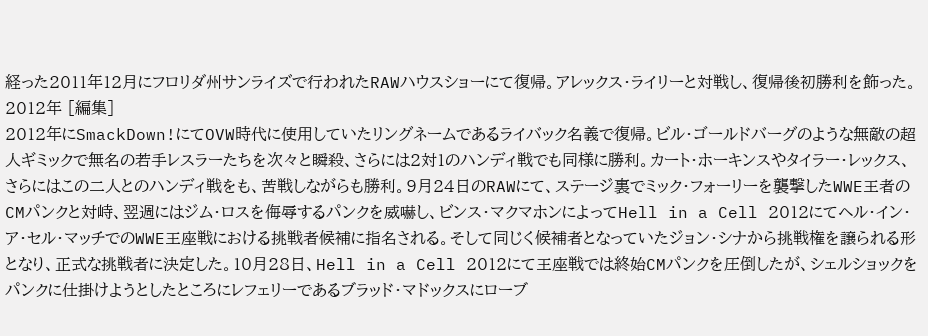経った2011年12月にフロリダ州サンライズで行われたRAWハウスショーにて復帰。アレックス・ライリーと対戦し、復帰後初勝利を飾った。
2012年 [編集]
2012年にSmackDown!にてOVW時代に使用していたリングネームであるライバック名義で復帰。ビル・ゴールドバーグのような無敵の超人ギミックで無名の若手レスラーたちを次々と瞬殺、さらには2対1のハンディ戦でも同様に勝利。カート・ホーキンスやタイラー・レックス、さらにはこの二人とのハンディ戦をも、苦戦しながらも勝利。9月24日のRAWにて、ステージ裏でミック・フォーリーを襲撃したWWE王者のCMパンクと対峙、翌週にはジム・ロスを侮辱するパンクを威嚇し、ビンス・マクマホンによってHell in a Cell 2012にてヘル・イン・ア・セル・マッチでのWWE王座戦における挑戦者候補に指名される。そして同じく候補者となっていたジョン・シナから挑戦権を譲られる形となり、正式な挑戦者に決定した。10月28日、Hell in a Cell 2012にて王座戦では終始CMパンクを圧倒したが、シェルショックをパンクに仕掛けようとしたところにレフェリーであるブラッド・マドックスにローブ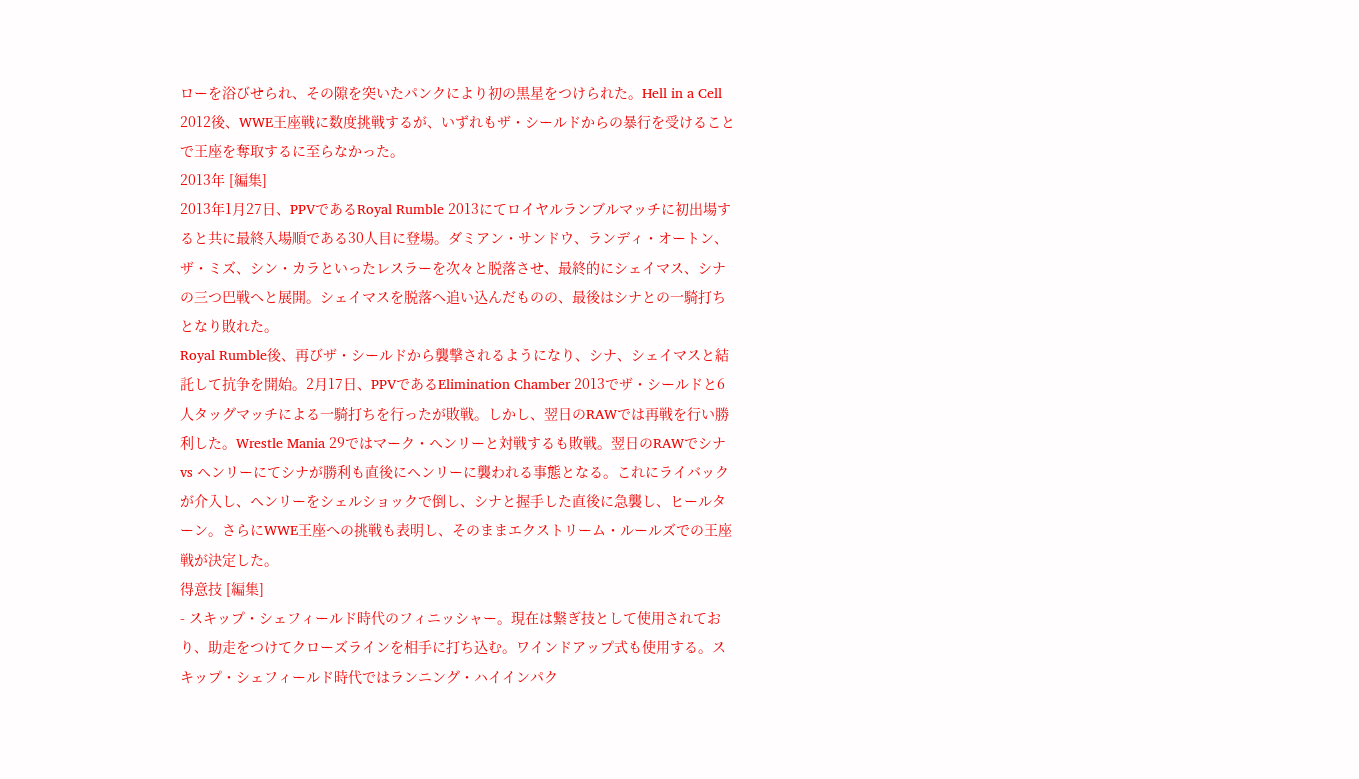ローを浴びせられ、その隙を突いたパンクにより初の黒星をつけられた。Hell in a Cell 2012後、WWE王座戦に数度挑戦するが、いずれもザ・シールドからの暴行を受けることで王座を奪取するに至らなかった。
2013年 [編集]
2013年1月27日、PPVであるRoyal Rumble 2013にてロイヤルランブルマッチに初出場すると共に最終入場順である30人目に登場。ダミアン・サンドウ、ランディ・オートン、ザ・ミズ、シン・カラといったレスラーを次々と脱落させ、最終的にシェイマス、シナの三つ巴戦へと展開。シェイマスを脱落へ追い込んだものの、最後はシナとの一騎打ちとなり敗れた。
Royal Rumble後、再びザ・シールドから襲撃されるようになり、シナ、シェイマスと結託して抗争を開始。2月17日、PPVであるElimination Chamber 2013でザ・シールドと6人タッグマッチによる一騎打ちを行ったが敗戦。しかし、翌日のRAWでは再戦を行い勝利した。Wrestle Mania 29ではマーク・ヘンリーと対戦するも敗戦。翌日のRAWでシナ vs ヘンリーにてシナが勝利も直後にヘンリーに襲われる事態となる。これにライバックが介入し、ヘンリーをシェルショックで倒し、シナと握手した直後に急襲し、ヒールターン。さらにWWE王座への挑戦も表明し、そのままエクストリーム・ルールズでの王座戦が決定した。
得意技 [編集]
- スキップ・シェフィールド時代のフィニッシャー。現在は繋ぎ技として使用されており、助走をつけてクローズラインを相手に打ち込む。ワインドアップ式も使用する。スキップ・シェフィールド時代ではランニング・ハイインパク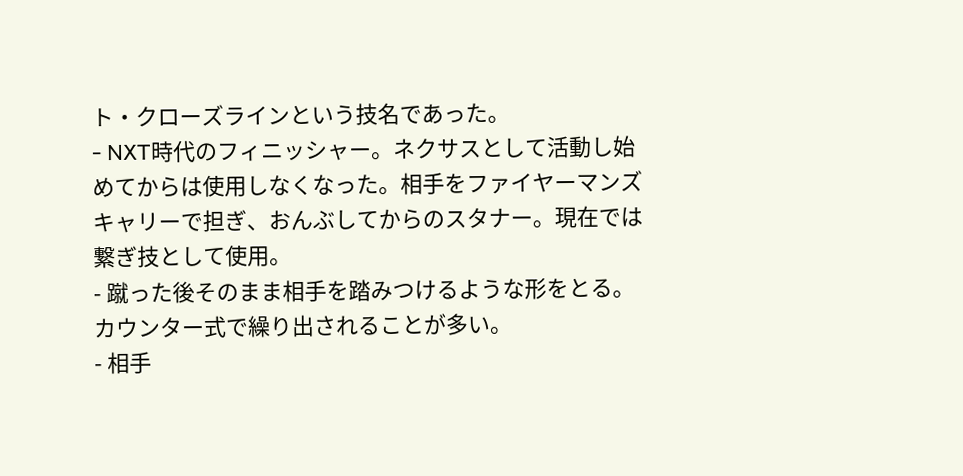ト・クローズラインという技名であった。
- NXT時代のフィニッシャー。ネクサスとして活動し始めてからは使用しなくなった。相手をファイヤーマンズキャリーで担ぎ、おんぶしてからのスタナー。現在では繋ぎ技として使用。
- 蹴った後そのまま相手を踏みつけるような形をとる。カウンター式で繰り出されることが多い。
- 相手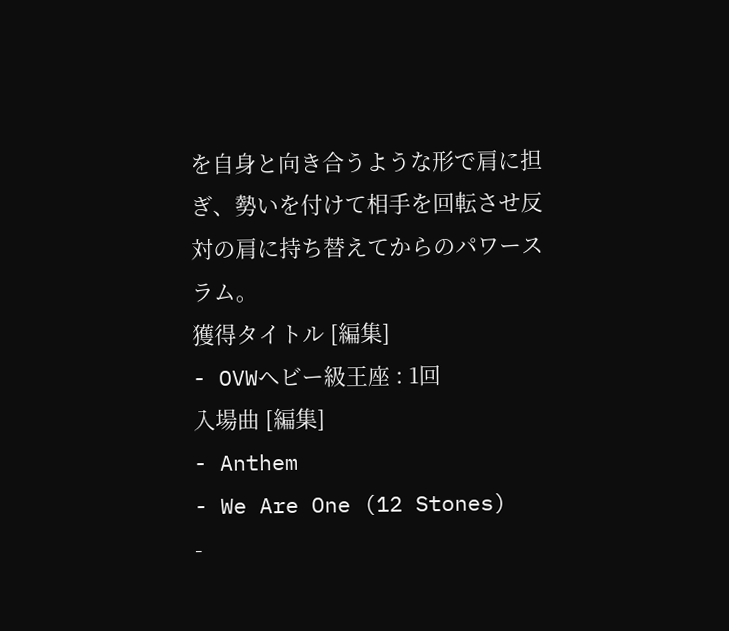を自身と向き合うような形で肩に担ぎ、勢いを付けて相手を回転させ反対の肩に持ち替えてからのパワースラム。
獲得タイトル [編集]
- OVWヘビー級王座 : 1回
入場曲 [編集]
- Anthem
- We Are One (12 Stones)
-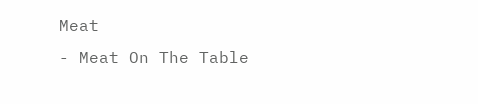Meat
- Meat On The Table